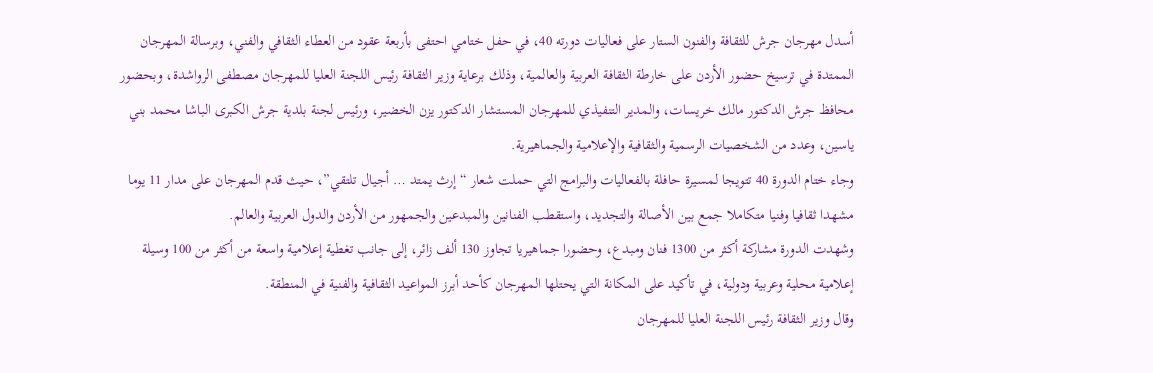أسدل مهرجان جرش للثقافة والفنون الستار على فعاليات دورته 40، في حفل ختامي احتفى بأربعة عقود من العطاء الثقافي والفني، وبرسالة المهرجان الممتدة في ترسيخ حضور الأردن على خارطة الثقافة العربية والعالمية، وذلك برعاية وزير الثقافة رئيس اللجنة العليا للمهرجان مصطفى الرواشدة، وبحضور محافظ جرش الدكتور مالك خريسات، والمدير التنفيذي للمهرجان المستشار الدكتور يزن الخضير، ورئيس لجنة بلدية جرش الكبرى الباشا محمد بني ياسين، وعدد من الشخصيات الرسمية والثقافية والإعلامية والجماهيرية.
وجاء ختام الدورة 40 تتويجا لمسيرة حافلة بالفعاليات والبرامج التي حملت شعار “إرث يمتد … أجيال تلتقي”، حيث قدم المهرجان على مدار 11 يوما مشهدا ثقافيا وفنيا متكاملا جمع بين الأصالة والتجديد، واستقطب الفنانين والمبدعين والجمهور من الأردن والدول العربية والعالم.
وشهدت الدورة مشاركة أكثر من 1300 فنان ومبدع، وحضورا جماهيريا تجاوز 130 ألف زائر، إلى جانب تغطية إعلامية واسعة من أكثر من 100 وسيلة إعلامية محلية وعربية ودولية، في تأكيد على المكانة التي يحتلها المهرجان كأحد أبرز المواعيد الثقافية والفنية في المنطقة.
وقال وزير الثقافة رئيس اللجنة العليا للمهرجان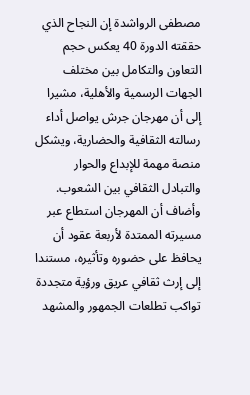مصطفى الرواشدة إن النجاح الذي حققته الدورة 40 يعكس حجم التعاون والتكامل بين مختلف الجهات الرسمية والأهلية، مشيرا إلى أن مهرجان جرش يواصل أداء رسالته الثقافية والحضارية، ويشكل منصة مهمة للإبداع والحوار والتبادل الثقافي بين الشعوب.
وأضاف أن المهرجان استطاع عبر مسيرته الممتدة لأربعة عقود أن يحافظ على حضوره وتأثيره، مستندا إلى إرث ثقافي عريق ورؤية متجددة تواكب تطلعات الجمهور والمشهد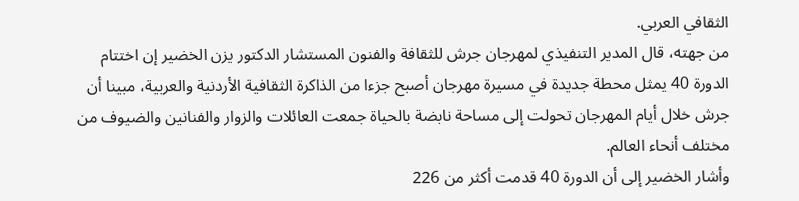الثقافي العربي.
من جهته، قال المدير التنفيذي لمهرجان جرش للثقافة والفنون المستشار الدكتور يزن الخضير إن اختتام الدورة 40 يمثل محطة جديدة في مسيرة مهرجان أصبح جزءا من الذاكرة الثقافية الأردنية والعربية، مبينا أن جرش خلال أيام المهرجان تحولت إلى مساحة نابضة بالحياة جمعت العائلات والزوار والفنانين والضيوف من مختلف أنحاء العالم.
وأشار الخضير إلى أن الدورة 40 قدمت أكثر من 226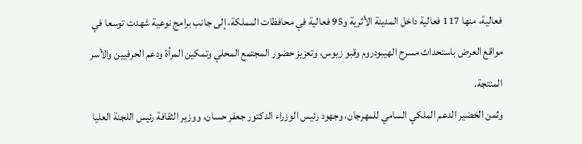فعالية، منها 117 فعالية داخل المدينة الأثرية و95 فعالية في محافظات المملكة، إلى جانب برامج نوعية شهدت توسعا في مواقع العرض باستحداث مسرح الهيبودروم وقبو زيوس، وتعزيز حضور المجتمع المحلي وتمكين المرأة ودعم الحرفيين والأسر المنتجة.
وثمن الخضير الدعم الملكي السامي للمهرجان، وجهود رئيس الوزراء الدكتور جعفر حسان، ووزير الثقافة رئيس اللجنة العليا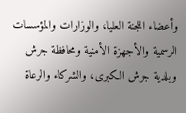وأعضاء اللجنة العليا، والوزارات والمؤسسات الرسمية والأجهزة الأمنية ومحافظة جرش وبلدية جرش الكبرى، والشركاء والرعاة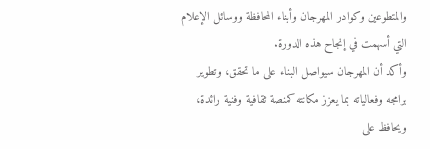والمتطوعين وكوادر المهرجان وأبناء المحافظة ووسائل الإعلام التي أسهمت في إنجاح هذه الدورة.
وأكد أن المهرجان سيواصل البناء على ما تحقق، وتطوير برامجه وفعالياته بما يعزز مكانته كمنصة ثقافية وفنية رائدة، ويحافظ على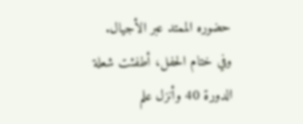حضوره الممتد عبر الأجيال.
وفي ختام الحفل، أطفئت شعلة الدورة 40 وأنزل علم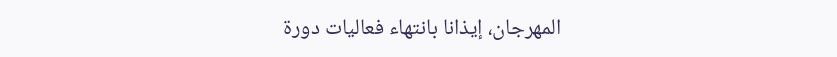المهرجان، إيذانا بانتهاء فعاليات دورة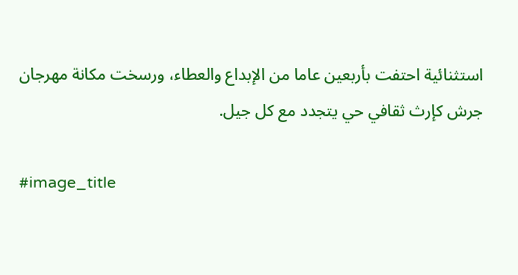استثنائية احتفت بأربعين عاما من الإبداع والعطاء، ورسخت مكانة مهرجان جرش كإرث ثقافي حي يتجدد مع كل جيل.

#image_title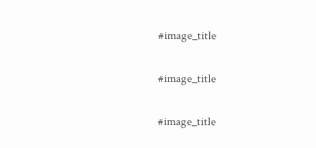#image_title

#image_title

#image_title